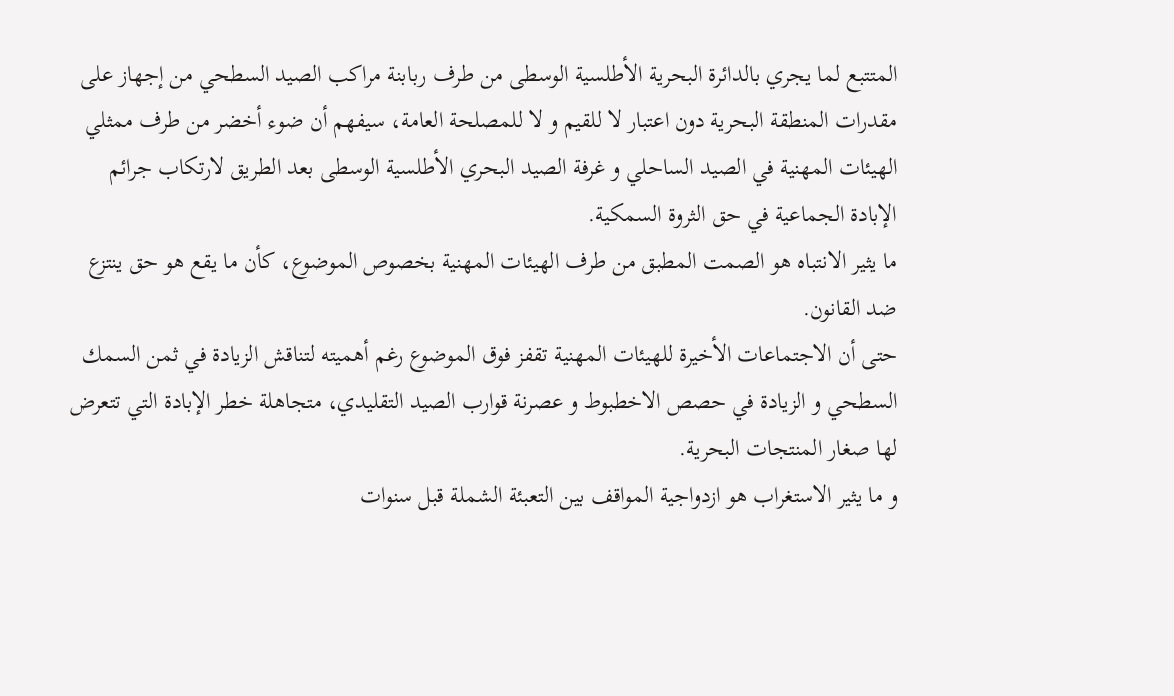المتتبع لما يجري بالدائرة البحرية الأطلسية الوسطى من طرف ربابنة مراكب الصيد السطحي من إجهاز على مقدرات المنطقة البحرية دون اعتبار لا للقيم و لا للمصلحة العامة، سيفهم أن ضوء أخضر من طرف ممثلي الهيئات المهنية في الصيد الساحلي و غرفة الصيد البحري الأطلسية الوسطى بعد الطريق لارتكاب جرائم الإبادة الجماعية في حق الثروة السمكية.
ما يثير الانتباه هو الصمت المطبق من طرف الهيئات المهنية بخصوص الموضوع، كأن ما يقع هو حق ينتزع ضد القانون.
حتى أن الاجتماعات الأخيرة للهيئات المهنية تقفز فوق الموضوع رغم أهميته لتناقش الزيادة في ثمن السمك السطحي و الزيادة في حصص الاخطبوط و عصرنة قوارب الصيد التقليدي، متجاهلة خطر الإبادة التي تتعرض لها صغار المنتجات البحرية.
و ما يثير الاستغراب هو ازدواجية المواقف بين التعبئة الشملة قبل سنوات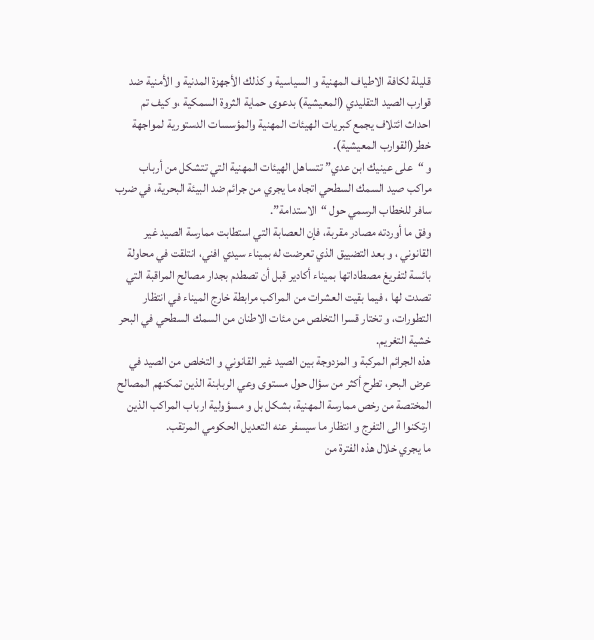قليلة لكافة الاطياف المهنية و السياسية و كذلك الأجهزة المدنية و الأمنية ضد قوارب الصيد التقليدي (المعيشية) بدعوى حماية الثروة السمكية ،و كيف تم احداث ائتلاف يجمع كبريات الهيئات المهنية والمؤسسات الدستورية لمواجهة خطر(القوارب المعيشية).
و “على عينيك ابن عدي” تتساهل الهيئات المهنية التي تتشكل من أرباب مراكب صيد السمك السطحي اتجاه ما يجري من جرائم ضد البيئة البحرية، في ضرب سافر للخطاب الرسمي حول “الاستدامة”.
وفق ما أوردته مصادر مقربة، فإن العصابة التي استطابت ممارسة الصيد غير القانوني ، و بعد التضييق الذي تعرضت له بميناء سيدي افني، انتلقت في محاولة بائسة لتفريغ مصطاداتها بميناء أكادير قبل أن تصطدم بجدار مصالح المراقبة التي تصدت لها ، فيما بقيت العشرات من المراكب مرابطة خارج الميناء في انتظار التطورات، و تختار قسرا التخلص من مئات الاطنان من السمك السطحي في البحر خشية التغريم.
هذه الجرائم المركبة و المزدوجة بين الصيد غير القانوني و التخلص من الصيد في عرض البحر، تطرح أكثر من سؤال حول مستوى وعي الربابنة الذين تمكنهم المصالح المختصة من رخص ممارسة المهنية، بشكل بل و مسؤولية ارباب المراكب الذين ارتكنوا الى التفرج و انتظار ما سيسفر عنه التعديل الحكومي المرتقب.
ما يجري خلال هذه الفترة من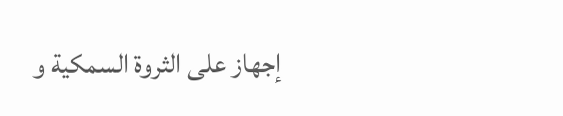إجهاز على الثروة السمكية و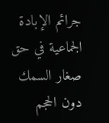جرائم الإبادة الجماعية في حق صغار السمك دون الحجم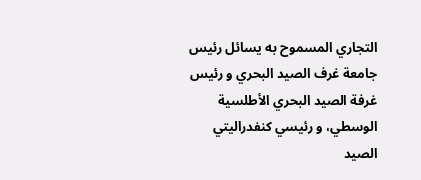التجاري المسموح به يسائل رئيس جامعة غرف الصيد البحري و رئيس غرفة الصيد البحري الأطلسية الوسطي، و رئيسي كنفدراليتي الصيد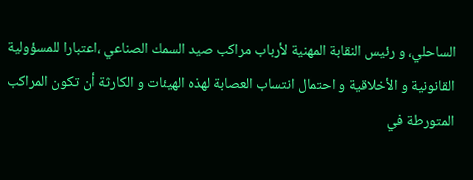الساحلي، و رئيس النقابة المهنية لأرباب مراكب صيد السمك الصناعي ،اعتبارا للمسؤولية القانونية و الأخلاقية و احتمال انتساب العصابة لهذه الهيئات و الكارثة أن تكون المراكب المتورطة في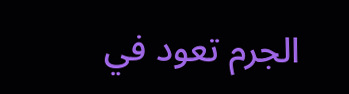الجرم تعود في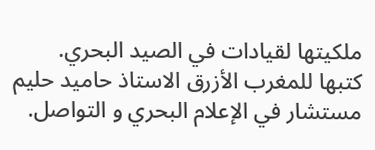ملكيتها لقيادات في الصيد البحري.
كتبها للمغرب الأزرق الاستاذ حاميد حليم
مستشار في الإعلام البحري و التواصل.